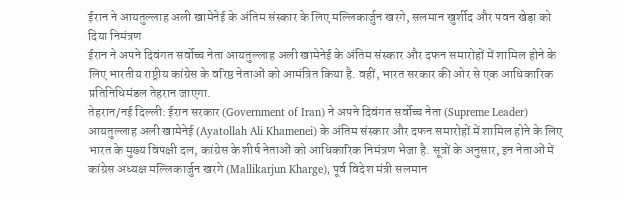ईरान ने आयतुल्लाह अली खामेनेई के अंतिम संस्कार के लिए मल्लिकार्जुन खरगे, सलमान खुर्शीद और पवन खेड़ा को दिया निमंत्रण
ईरान ने अपने दिवंगत सर्वोच्च नेता आयतुल्लाह अली खामेनेई के अंतिम संस्कार और दफन समारोहों में शामिल होने के लिए भारतीय राष्ट्रीय कांग्रेस के वरिष्ठ नेताओं को आमंत्रित किया है. वहीं, भारत सरकार की ओर से एक आधिकारिक प्रतिनिधिमंडल तेहरान जाएगा.
तेहरान/नई दिल्ली: ईरान सरकार (Government of Iran) ने अपने दिवंगत सर्वोच्च नेता (Supreme Leader) आयतुल्लाह अली खामेनेई (Ayatollah Ali Khamenei) के अंतिम संस्कार और दफन समारोहों में शामिल होने के लिए भारत के मुख्य विपक्षी दल, कांग्रेस के शीर्ष नेताओं को आधिकारिक निमंत्रण भेजा है. सूत्रों के अनुसार, इन नेताओं में कांग्रेस अध्यक्ष मल्लिकार्जुन खरगे (Mallikarjun Kharge), पूर्व विदेश मंत्री सलमान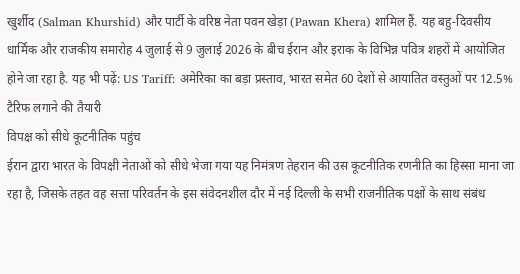खुर्शीद (Salman Khurshid) और पार्टी के वरिष्ठ नेता पवन खेड़ा (Pawan Khera) शामिल हैं. यह बहु-दिवसीय धार्मिक और राजकीय समारोह 4 जुलाई से 9 जुलाई 2026 के बीच ईरान और इराक के विभिन्न पवित्र शहरों में आयोजित होने जा रहा है. यह भी पढ़ें: US Tariff: अमेरिका का बड़ा प्रस्ताव, भारत समेत 60 देशों से आयातित वस्तुओं पर 12.5% टैरिफ लगाने की तैयारी
विपक्ष को सीधे कूटनीतिक पहुंच
ईरान द्वारा भारत के विपक्षी नेताओं को सीधे भेजा गया यह निमंत्रण तेहरान की उस कूटनीतिक रणनीति का हिस्सा माना जा रहा है, जिसके तहत वह सत्ता परिवर्तन के इस संवेदनशील दौर में नई दिल्ली के सभी राजनीतिक पक्षों के साथ संबंध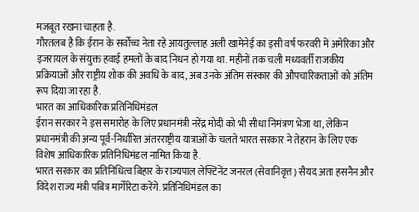मजबूत रखना चाहता है.
गौरतलब है कि ईरान के सर्वोच्च नेता रहे आयतुल्लाह अली खामेनेई का इसी वर्ष फरवरी में अमेरिका और इजरायल के संयुक्त हवाई हमलों के बाद निधन हो गया था. महीनों तक चली मध्यवर्ती राजकीय प्रक्रियाओं और राष्ट्रीय शोक की अवधि के बाद, अब उनके अंतिम संस्कार की औपचारिकताओं को अंतिम रूप दिया जा रहा है.
भारत का आधिकारिक प्रतिनिधिमंडल
ईरान सरकार ने इस समारोह के लिए प्रधानमंत्री नरेंद्र मोदी को भी सीधा निमंत्रण भेजा था, लेकिन प्रधानमंत्री की अन्य पूर्व-निर्धारित अंतरराष्ट्रीय यात्राओं के चलते भारत सरकार ने तेहरान के लिए एक विशेष आधिकारिक प्रतिनिधिमंडल नामित किया है.
भारत सरकार का प्रतिनिधित्व बिहार के राज्यपाल लेफ्टिनेंट जनरल (सेवानिवृत्त) सैयद अता हसनैन और विदेश राज्य मंत्री पबित्र मार्गेरिटा करेंगे. प्रतिनिधिमंडल का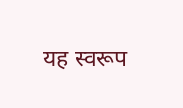यह स्वरूप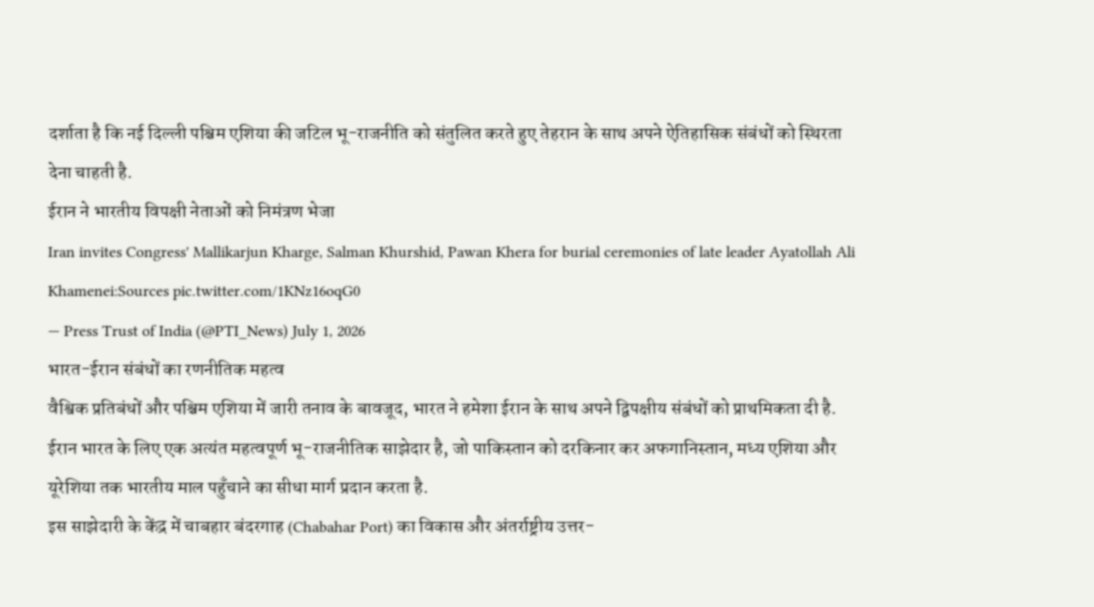दर्शाता है कि नई दिल्ली पश्चिम एशिया की जटिल भू-राजनीति को संतुलित करते हुए तेहरान के साथ अपने ऐतिहासिक संबंधों को स्थिरता देना चाहती है.
ईरान ने भारतीय विपक्षी नेताओं को निमंत्रण भेजा
Iran invites Congress' Mallikarjun Kharge, Salman Khurshid, Pawan Khera for burial ceremonies of late leader Ayatollah Ali Khamenei:Sources pic.twitter.com/1KNz16oqG0
— Press Trust of India (@PTI_News) July 1, 2026
भारत-ईरान संबंधों का रणनीतिक महत्व
वैश्विक प्रतिबंधों और पश्चिम एशिया में जारी तनाव के बावजूद, भारत ने हमेशा ईरान के साथ अपने द्विपक्षीय संबंधों को प्राथमिकता दी है. ईरान भारत के लिए एक अत्यंत महत्वपूर्ण भू-राजनीतिक साझेदार है, जो पाकिस्तान को दरकिनार कर अफगानिस्तान, मध्य एशिया और यूरेशिया तक भारतीय माल पहुँचाने का सीधा मार्ग प्रदान करता है.
इस साझेदारी के केंद्र में चाबहार बंदरगाह (Chabahar Port) का विकास और अंतर्राष्ट्रीय उत्तर-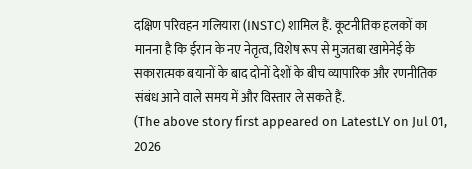दक्षिण परिवहन गलियारा (INSTC) शामिल हैं. कूटनीतिक हलकों का मानना है कि ईरान के नए नेतृत्व, विशेष रूप से मुजतबा खामेनेई के सकारात्मक बयानों के बाद दोनों देशों के बीच व्यापारिक और रणनीतिक संबंध आने वाले समय में और विस्तार ले सकते हैं.
(The above story first appeared on LatestLY on Jul 01, 2026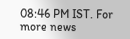08:46 PM IST. For more news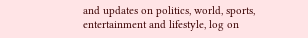and updates on politics, world, sports, entertainment and lifestyle, log on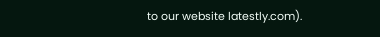to our website latestly.com).